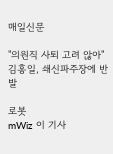매일신문

"의원직 사퇴 고려 않아" 김홍일, 쇄신파주장에 반발

로봇
mWiz 이 기사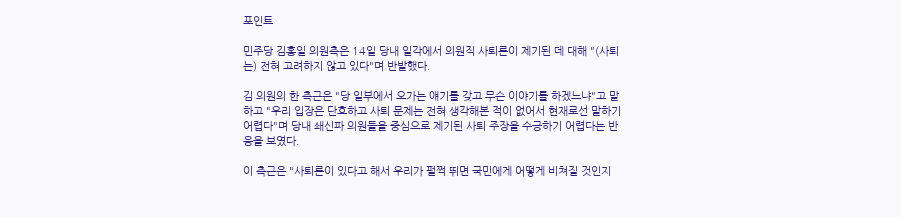포인트

민주당 김홍일 의원측은 14일 당내 일각에서 의원직 사퇴론이 제기된 데 대해 "(사퇴는) 전혀 고려하지 않고 있다"며 반발했다.

김 의원의 한 측근은 "당 일부에서 오가는 얘기를 갖고 무슨 이야기를 하겠느냐"고 말하고 "우리 입장은 단호하고 사퇴 문제는 전혀 생각해본 적이 없어서 현재로선 말하기 어렵다"며 당내 쇄신파 의원들을 중심으로 제기된 사퇴 주장을 수긍하기 어렵다는 반응을 보였다.

이 측근은 "사퇴론이 있다고 해서 우리가 펄쩍 뛰면 국민에게 어떻게 비쳐질 것인지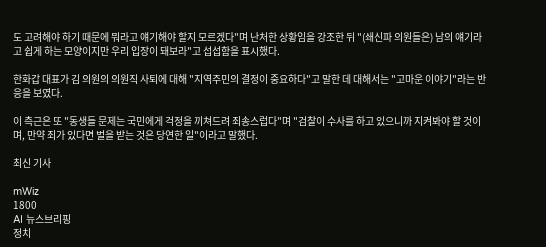도 고려해야 하기 때문에 뭐라고 얘기해야 할지 모르겠다"며 난처한 상황임을 강조한 뒤 "(쇄신파 의원들은) 남의 얘기라고 쉽게 하는 모양이지만 우리 입장이 돼보라"고 섭섭함을 표시했다.

한화갑 대표가 김 의원의 의원직 사퇴에 대해 "지역주민의 결정이 중요하다"고 말한 데 대해서는 "고마운 이야기"라는 반응을 보였다.

이 측근은 또 "동생들 문제는 국민에게 걱정을 끼쳐드려 죄송스럽다"며 "검찰이 수사를 하고 있으니까 지켜봐야 할 것이며, 만약 죄가 있다면 벌을 받는 것은 당연한 일"이라고 말했다.

최신 기사

mWiz
1800
AI 뉴스브리핑
정치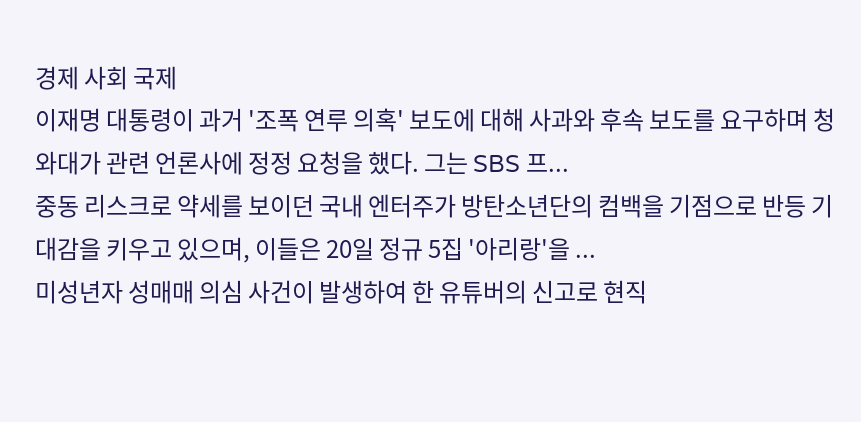경제 사회 국제
이재명 대통령이 과거 '조폭 연루 의혹' 보도에 대해 사과와 후속 보도를 요구하며 청와대가 관련 언론사에 정정 요청을 했다. 그는 SBS 프...
중동 리스크로 약세를 보이던 국내 엔터주가 방탄소년단의 컴백을 기점으로 반등 기대감을 키우고 있으며, 이들은 20일 정규 5집 '아리랑'을 ...
미성년자 성매매 의심 사건이 발생하여 한 유튜버의 신고로 현직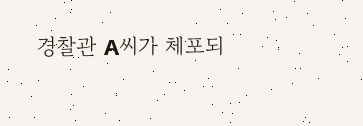경찰관 A씨가 체포되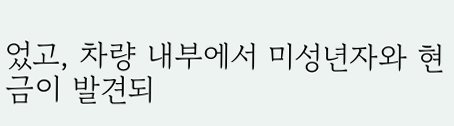었고, 차량 내부에서 미성년자와 현금이 발견되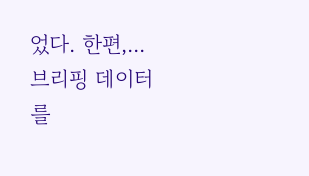었다. 한편,...
브리핑 데이터를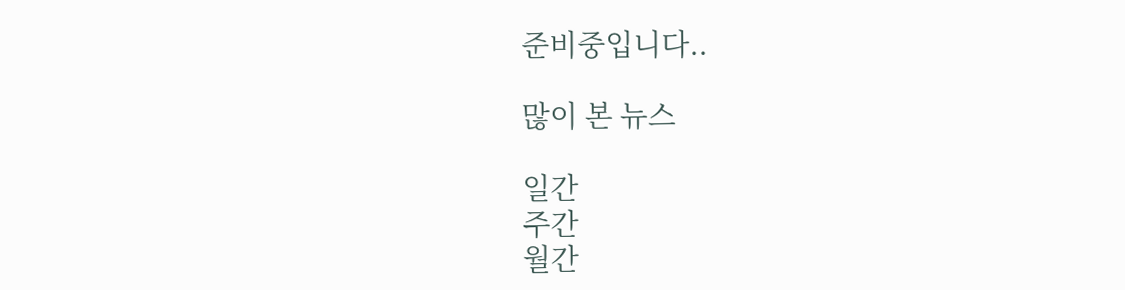준비중입니다..

많이 본 뉴스

일간
주간
월간